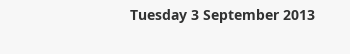Tuesday 3 September 2013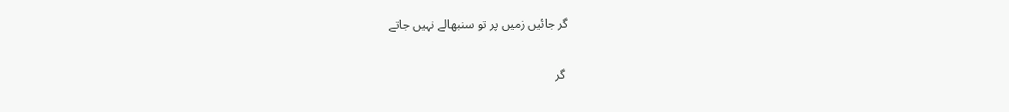گر جائیں زمیں پر تو سنبھالے نہیں جاتے

 گر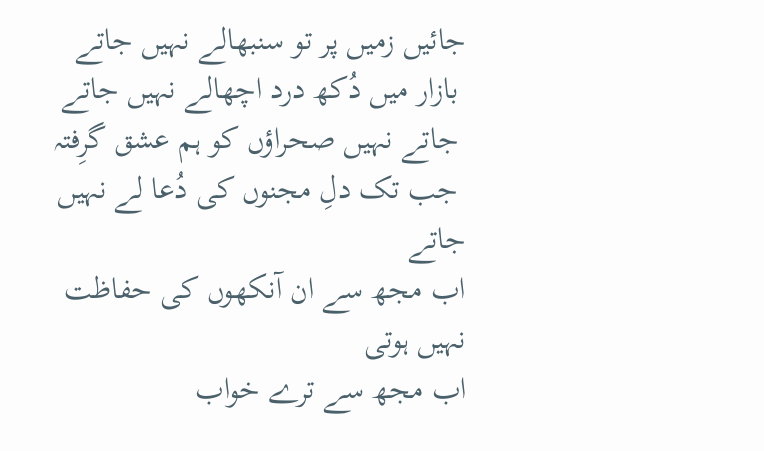جائیں زمیں پر تو سنبھالے نہیں جاتے
 بازار میں دُکھ درد اچھالے نہیں جاتے
 جاتے نہیں صحراؤں کو ہم عشق گرِفتہ
 جب تک دلِ مجنوں کی دُعا لے نہیں جاتے
اب مجھ سے ان آنکھوں کی حفاظت نہیں ہوتی
اب مجھ سے ترے خواب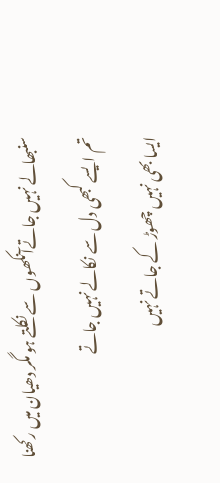سنبھالے نہیں جاتےآنکھوں سے نکلتے ہو مگر دھیان میں رکھنا
تم ایسے کبھی دل سے نکالے نہیں جاتے
ایسا بھی نہیں چھوڑ کے جاتے نہیں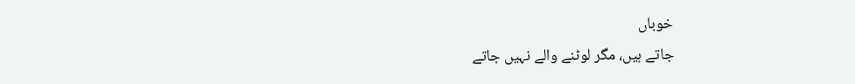خوباں
جاتے ہیں، مگر لوٹنے والے نہیں جاتے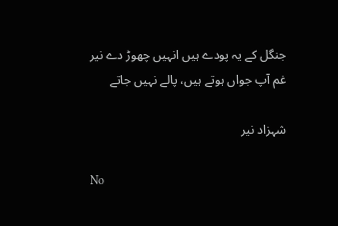جنگل کے یہ پودے ہیں انہیں چھوڑ دے نیر
غم آپ جواں ہوتے ہیں، پالے نہیں جاتے

شہزاد نیر

No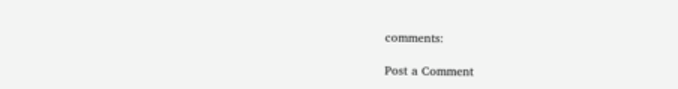comments:

Post a Comment